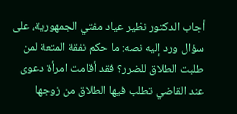أجاب الدكتور نظير عياد مفتي الجمهورية، على سؤال ورد إليه نصه: ما حكم نفقة المتعة لمن طلبت الطلاق للضرر؟ فقد أقامت امرأة دعوى عند القاضي تطلب فيها الطلاق من زوجها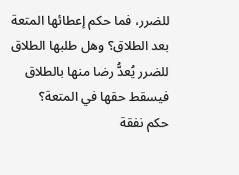للضرر، فما حكم إعطائها المتعة بعد الطلاق؟ وهل طلبها الطلاق للضرر يُعدُّ رضا منها بالطلاق فيسقط حقها في المتعة؟
حكم نفقة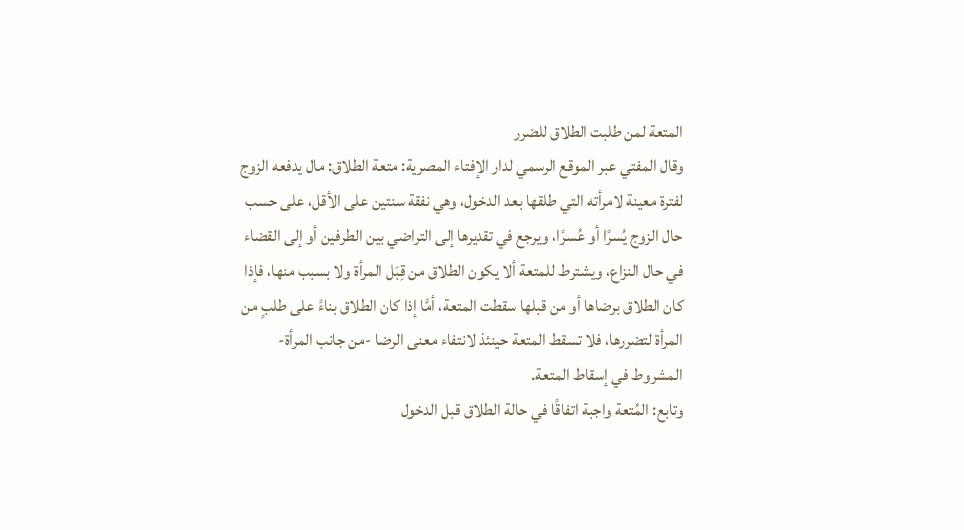المتعة لمن طلبت الطلاق للضرر
وقال المفتي عبر الموقع الرسمي لدار الإفتاء المصرية: متعة الطلاق: مال يدفعه الزوج لفترة معينة لامرأته التي طلقها بعد الدخول، وهي نفقة سنتين على الأقل، على حسب حال الزوج يُسرًا أو عُسرًا، ويرجع في تقديرها إلى التراضي بين الطرفين أو إلى القضاء في حال النزاع، ويشترط للمتعة ألا يكون الطلاق من قِبَل المرأة ولا بسبب منها، فإذا كان الطلاق برضاها أو من قبلها سقطت المتعة، أمَّا إذا كان الطلاق بناءً على طلبٍ من المرأة لتضررها، فلا تسقط المتعة حينئذ لانتفاء معنى الرضا -من جانب المرأة- المشروط في إسقاط المتعة.
وتابع: المُتعة واجبة اتفاقًا في حالة الطلاق قبل الدخول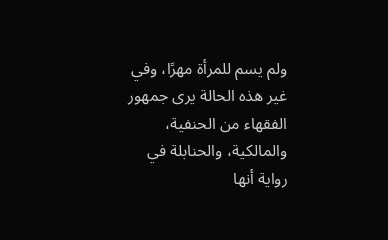ولم يسم للمرأة مهرًا، وفي غير هذه الحالة يرى جمهور الفقهاء من الحنفية، والمالكية، والحنابلة في رواية أنها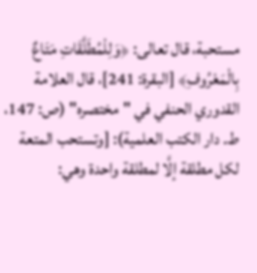مستحبة، قال تعالى: ﴿وَلِلْمُطَلَّقَاتِ مَتَاعٌ بِالْمَعْرُوفِ﴾ [البقرة: 241]، قال العلامة القدوري الحنفي في "مختصره" (ص: 147، ط. دار الكتب العلمية): [وتستحب المتعة لكل مطلقة إلَّا لمطلقة واحدة وهي: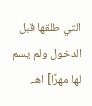التي طلقها قبل الدخول ولم يسم لها مهرًا] اهـ.